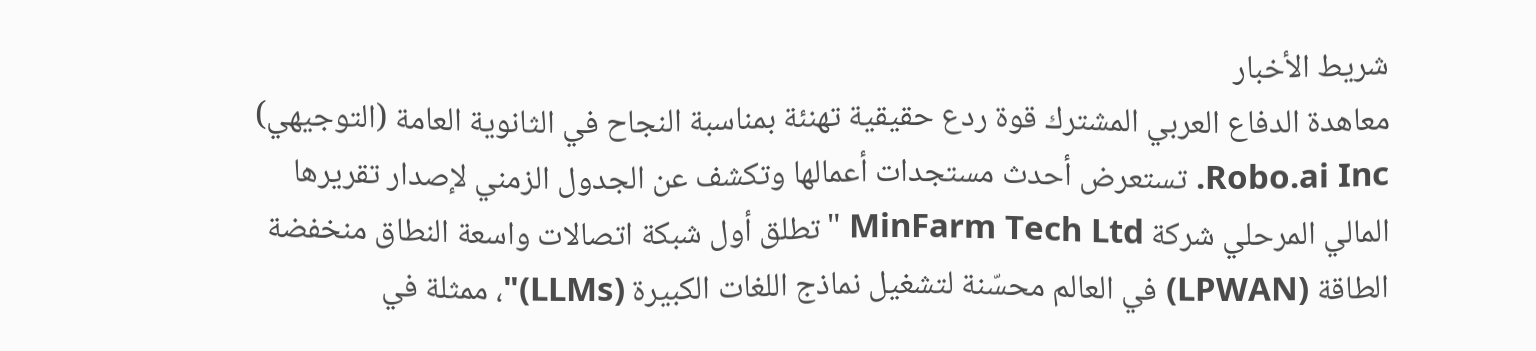شريط الأخبار
معاهدة الدفاع العربي المشترك قوة ردع حقيقية تهنئة بمناسبة النجاح في الثانوية العامة (التوجيهي) Robo.ai Inc. تستعرض أحدث مستجدات أعمالها وتكشف عن الجدول الزمني لإصدار تقريرها المالي المرحلي شركة MinFarm Tech Ltd "تطلق أول شبكة اتصالات واسعة النطاق منخفضة الطاقة (LPWAN) في العالم محسّنة لتشغيل نماذج اللغات الكبيرة (LLMs)"، ممثلة في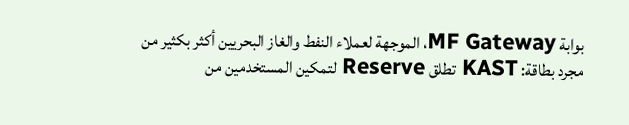بوابة MF Gateway، الموجهة لعملاء النفط والغاز البحريين أكثر بكثير من مجرد بطاقة: KAST تطلق Reserve لتمكين المستخدمين من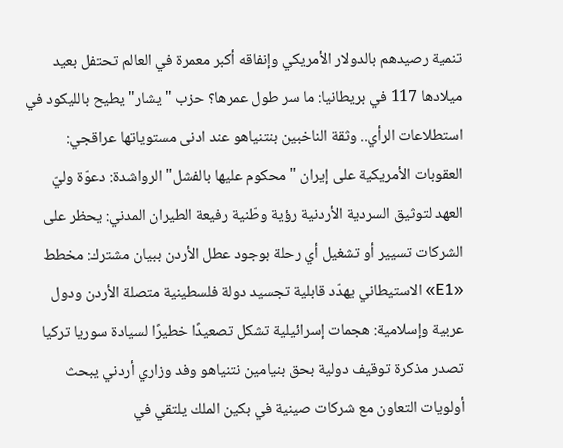تنمية رصيدهم بالدولار الأمريكي وإنفاقه أكبر معمرة في العالم تحتفل بعيد ميلادها 117 في بريطانيا: ما سر طول عمرها؟ حزب "يشار" يطيح بالليكود في استطلاعات الرأي.. وثقة الناخبين بنتنياهو عند ادنى مستوياتها عراقجي: العقوبات الأمريكية على إيران "محكوم عليها بالفشل" الرواشدة: دعوّة وليّ العهد لتوثيق السردية الأردنية رؤية وطّنية رفيعة الطيران المدني: يحظر على الشركات تسيير أو تشغيل أي رحلة بوجود عطل الأردن ببيان مشترك: مخطط «E1» الاستيطاني يهدّد قابلية تجسيد دولة فلسطينية متصلة الأردن ودول عربية وإسلامية: هجمات إسرائيلية تشكل تصعيدًا خطيرًا لسيادة سوريا تركيا تصدر مذكرة توقيف دولية بحق بنيامين نتنياهو وفد وزاري أردني يبحث أولويات التعاون مع شركات صينية في بكين الملك يلتقي في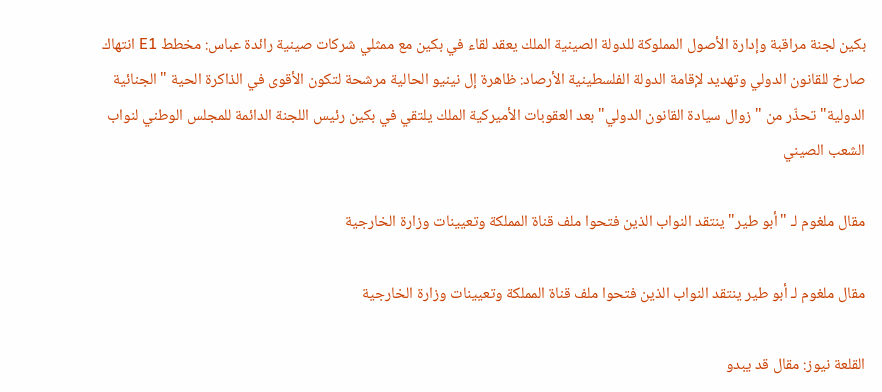بكين لجنة مراقبة وإدارة الأصول المملوكة للدولة الصينية الملك يعقد لقاء في بكين مع ممثلي شركات صينية رائدة عباس: مخطط E1 انتهاك صارخ للقانون الدولي وتهديد لإقامة الدولة الفلسطينية الأرصاد: ظاهرة إل نينيو الحالية مرشحة لتكون الأقوى في الذاكرة الحية "الجنائية الدولية" تحذّر من "زوال سيادة القانون الدولي" بعد العقوبات الأميركية الملك يلتقي في بكين رئيس اللجنة الدائمة للمجلس الوطني لنواب الشعب الصيني

مقال ملغوم لـ "أبو طير" ينتقد النواب الذين فتحوا ملف قناة المملكة وتعيينات وزارة الخارجية

مقال ملغوم لـ أبو طير ينتقد النواب الذين فتحوا ملف قناة المملكة وتعيينات وزارة الخارجية

القلعة نيوز: مقال قد يبدو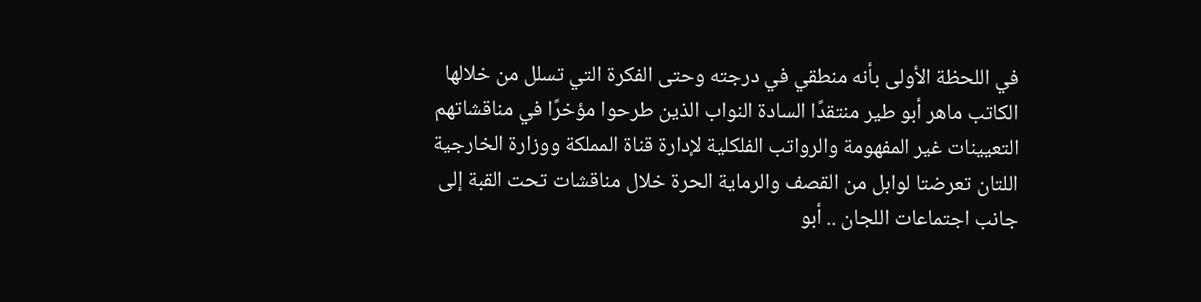في اللحظة الأولى بأنه منطقي في درجته وحتى الفكرة التي تسلل من خلالها الكاتب ماهر أبو طير منتقدًا السادة النواب الذين طرحوا مؤخرًا في مناقشاتهم التعيينات غير المفهومة والرواتب الفلكلية لإدارة قناة المملكة ووزارة الخارجية اللتان تعرضتا لوابل من القصف والرماية الحرة خلال مناقشات تحت القبة إلى جانب اجتماعات اللجان .. أبو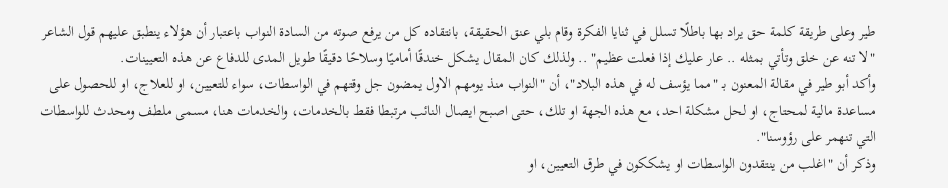طير وعلى طريقة كلمة حق يراد بها باطلًا تسلل في ثنايا الفكرة وقام بلي عنق الحقيقة، بانتقاده كل من يرفع صوته من السادة النواب باعتبار أن هؤلاء ينطبق عليهم قول الشاعر "لا تنه عن خلق وتأتي بمثله .. عار عليك إذا فعلت عظيم" .. ولذلك كان المقال يشكل خندقًا أماميًا وسلاحًا دقيقًا طويل المدى للدفاع عن هذه التعيينات.
وأكد أبو طير في مقالة المعنون بـ "مما يؤسف له في هذه البلاد"، أن "النواب منذ يومهم الاول يمضون جل وقتهم في الواسطات، سواء للتعيين، او للعلاج، او للحصول على مساعدة مالية لمحتاج، او لحل مشكلة احد، مع هذه الجهة او تلك، حتى اصبح ايصال النائب مرتبطا فقط بالخدمات، والخدمات هنا، مسمى ملطف ومحدث للواسطات التي تنهمر على رؤوسنا".
وذكر أن "اغلب من ينتقدون الواسطات او يشككون في طرق التعيين، او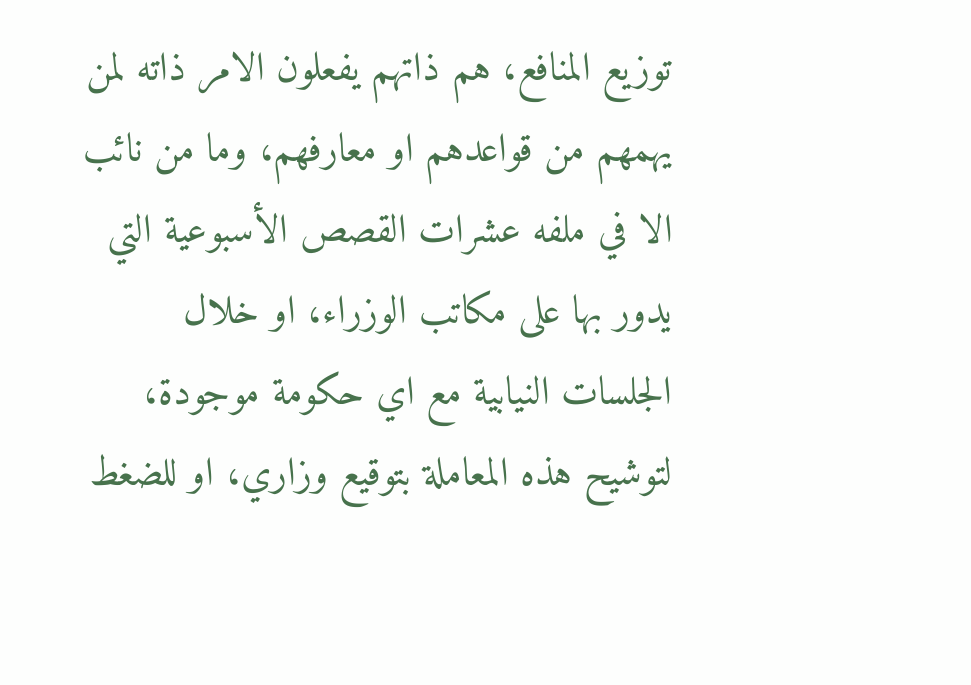توزيع المنافع، هم ذاتهم يفعلون الامر ذاته لمن يهمهم من قواعدهم او معارفهم، وما من نائب الا في ملفه عشرات القصص الأسبوعية التي يدور بها على مكاتب الوزراء، او خلال الجلسات النيابية مع اي حكومة موجودة، لتوشيح هذه المعاملة بتوقيع وزاري، او للضغط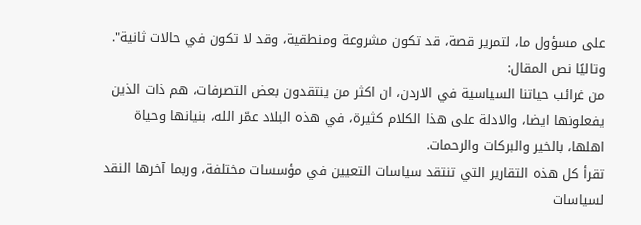على مسؤول ما، لتمرير قصة، قد تكون مشروعة ومنطقية، وقد لا تكون في حالات ثانية".
وتاليًا نص المقال:
من غرائب حياتنا السياسية في الاردن، ان اكثر من ينتقدون بعض التصرفات، هم ذات الذين يفعلونها ايضا، والادلة على هذا الكلام كثيرة، في هذه البلاد عمّر الله، بنيانها وحياة اهلها، بالخير والبركات والرحمات.
تقرأ كل هذه التقارير التي تنتقد سياسات التعيين في مؤسسات مختلفة، وربما آخرها النقد لسياسات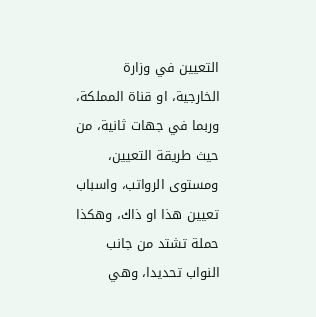التعيين في وزارة الخارجية، او قناة المملكة، وربما في جهات ثانية، من حيث طريقة التعيين، ومستوى الرواتب، واسباب تعيين هذا او ذاك، وهكذا حملة تشتد من جانب النواب تحديدا، وهي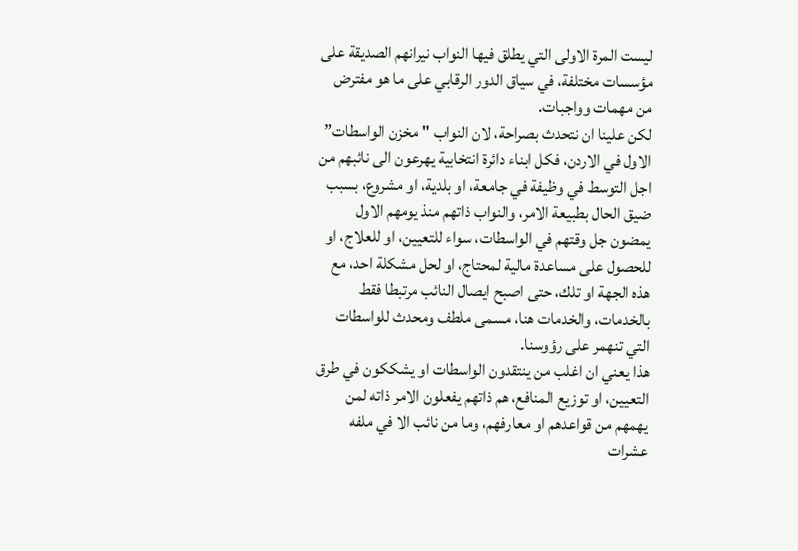ليست المرة الاولى التي يطلق فيها النواب نيرانهم الصديقة على مؤسسات مختلفة، في سياق الدور الرقابي على ما هو مفترض من مهمات وواجبات.
لكن علينا ان نتحدث بصراحة، لان النواب "مخزن الواسطات” الاول في الاردن، فكل ابناء دائرة انتخابية يهرعون الى نائبهم من اجل التوسط في وظيفة في جامعة، او بلدية، او مشروع، بسبب ضيق الحال بطبيعة الامر، والنواب ذاتهم منذ يومهم الاول يمضون جل وقتهم في الواسطات، سواء للتعيين، او للعلاج، او للحصول على مساعدة مالية لمحتاج، او لحل مشكلة احد، مع هذه الجهة او تلك، حتى اصبح ايصال النائب مرتبطا فقط بالخدمات، والخدمات هنا، مسمى ملطف ومحدث للواسطات التي تنهمر على رؤوسنا.
هذا يعني ان اغلب من ينتقدون الواسطات او يشككون في طرق التعيين، او توزيع المنافع، هم ذاتهم يفعلون الامر ذاته لمن يهمهم من قواعدهم او معارفهم، وما من نائب الا في ملفه عشرات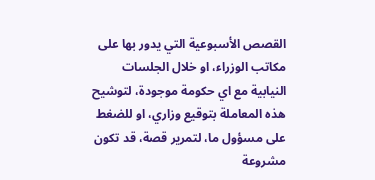القصص الأسبوعية التي يدور بها على مكاتب الوزراء، او خلال الجلسات النيابية مع اي حكومة موجودة، لتوشيح هذه المعاملة بتوقيع وزاري، او للضغط على مسؤول ما، لتمرير قصة، قد تكون مشروعة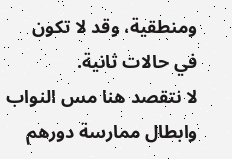ومنطقية، وقد لا تكون في حالات ثانية.
لا نتقصد هنا مس النواب وابطال ممارسة دورهم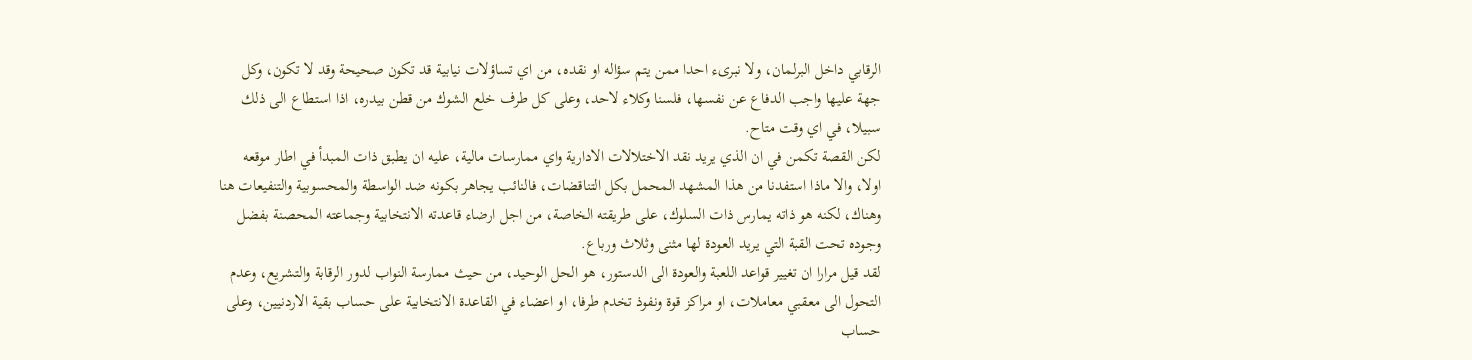الرقابي داخل البرلمان، ولا نبرىء احدا ممن يتم سؤاله او نقده، من اي تساؤلات نيابية قد تكون صحيحة وقد لا تكون، وكل جهة عليها واجب الدفاع عن نفسها، فلسنا وكلاء لاحد، وعلى كل طرف خلع الشوك من قطن بيدره، اذا استطاع الى ذلك سبيلا، في اي وقت متاح.
لكن القصة تكمن في ان الذي يريد نقد الاختلالات الادارية واي ممارسات مالية، عليه ان يطبق ذات المبدأ في اطار موقعه اولا، والا ماذا استفدنا من هذا المشهد المحمل بكل التناقضات، فالنائب يجاهر بكونه ضد الواسطة والمحسوبية والتنفيعات هنا وهناك، لكنه هو ذاته يمارس ذات السلوك، على طريقته الخاصة، من اجل ارضاء قاعدته الانتخابية وجماعته المحصنة بفضل وجوده تحت القبة التي يريد العودة لها مثنى وثلاث ورباع.
لقد قيل مرارا ان تغيير قواعد اللعبة والعودة الى الدستور، هو الحل الوحيد، من حيث ممارسة النواب لدور الرقابة والتشريع، وعدم التحول الى معقبي معاملات، او مراكز قوة ونفوذ تخدم طرفا، او اعضاء في القاعدة الانتخابية على حساب بقية الاردنيين، وعلى حساب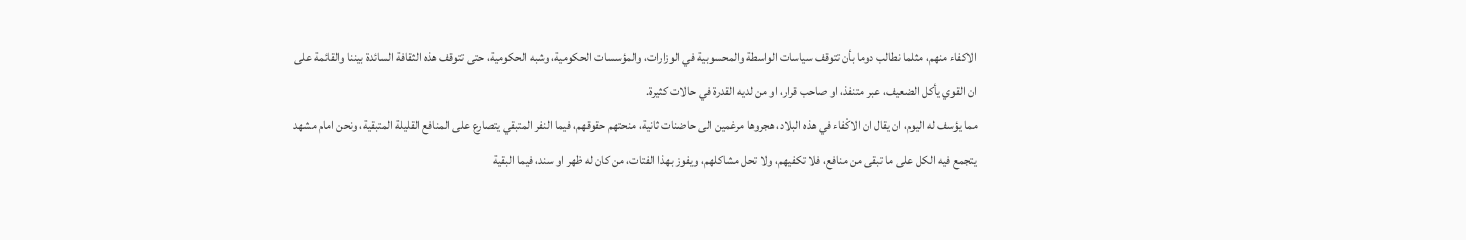الاكفاء منهم، مثلما نطالب دوما بأن تتوقف سياسات الواسطة والمحسوبية في الوزارات، والمؤسسات الحكومية، وشبه الحكومية، حتى تتوقف هذه الثقافة السائدة بيننا والقائمة على ان القوي يأكل الضعيف، عبر متنفذ، او صاحب قرار، او من لديه القدرة في حالات كثيرة.
مما يؤسف له اليوم، ان يقال ان الاكْفاء في هذه البلاد، هجروها مرغمين الى حاضنات ثانية، منحتهم حقوقهم، فيما النفر المتبقي يتصارع على المنافع القليلة المتبقية، ونحن امام مشهد يتجمع فيه الكل على ما تبقى من منافع، فلا تكفيهم، ولا تحل مشاكلهم، ويفوز بهذا الفتات، من كان له ظهر او سند، فيما البقية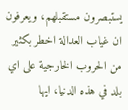يستبصرون مستقبلهم، ويعرفون ان غياب العدالة اخطر بكثير من الحروب الخارجية على اي بلد في هذه الدنيا، ايها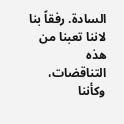السادة. رفقاً بنا لاننا تعبنا من هذه التناقضات، وكأننا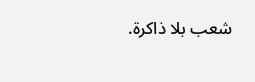شعب بلا ذاكرة.